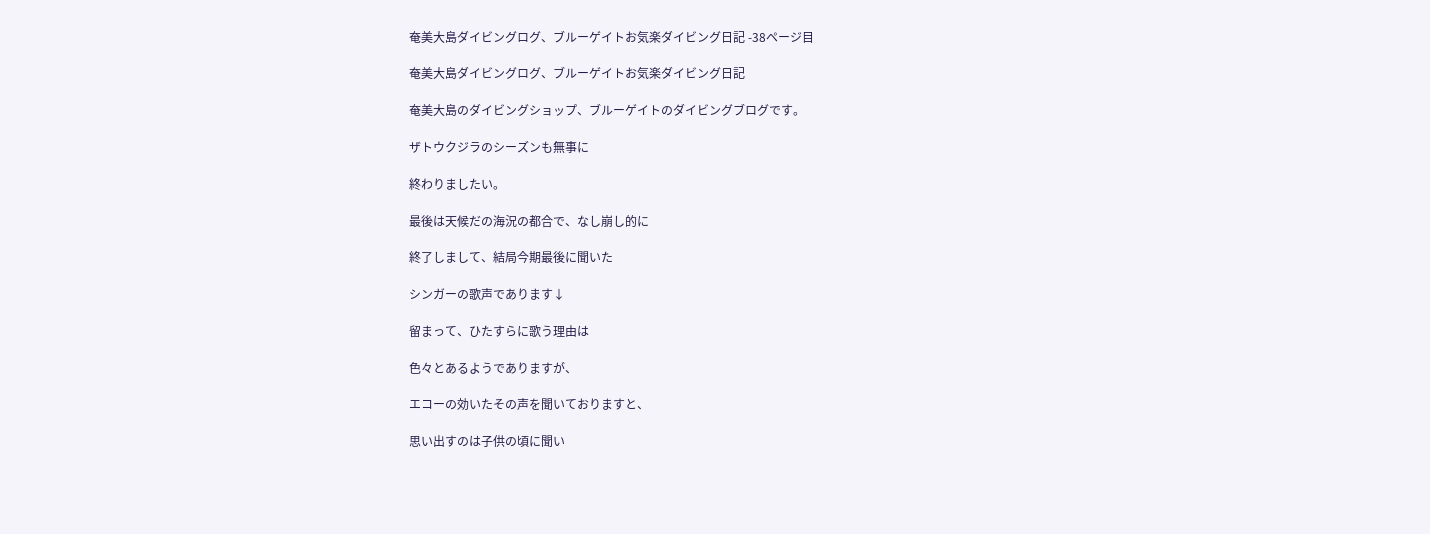奄美大島ダイビングログ、ブルーゲイトお気楽ダイビング日記 -38ページ目

奄美大島ダイビングログ、ブルーゲイトお気楽ダイビング日記

奄美大島のダイビングショップ、ブルーゲイトのダイビングブログです。

ザトウクジラのシーズンも無事に

終わりましたい。

最後は天候だの海況の都合で、なし崩し的に

終了しまして、結局今期最後に聞いた

シンガーの歌声であります↓

留まって、ひたすらに歌う理由は

色々とあるようでありますが、

エコーの効いたその声を聞いておりますと、

思い出すのは子供の頃に聞い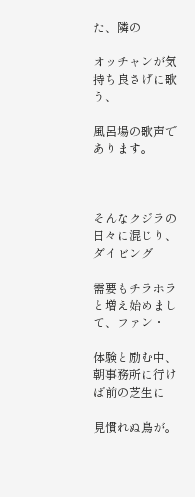た、隣の

オッチャンが気持ち良さげに歌う、

風呂場の歌声であります。



そんなクジラの日々に混じり、ダイビング

需要もチラホラと増え始めまして、ファン・

体験と励む中、朝事務所に行けば前の芝生に

見慣れぬ鳥が。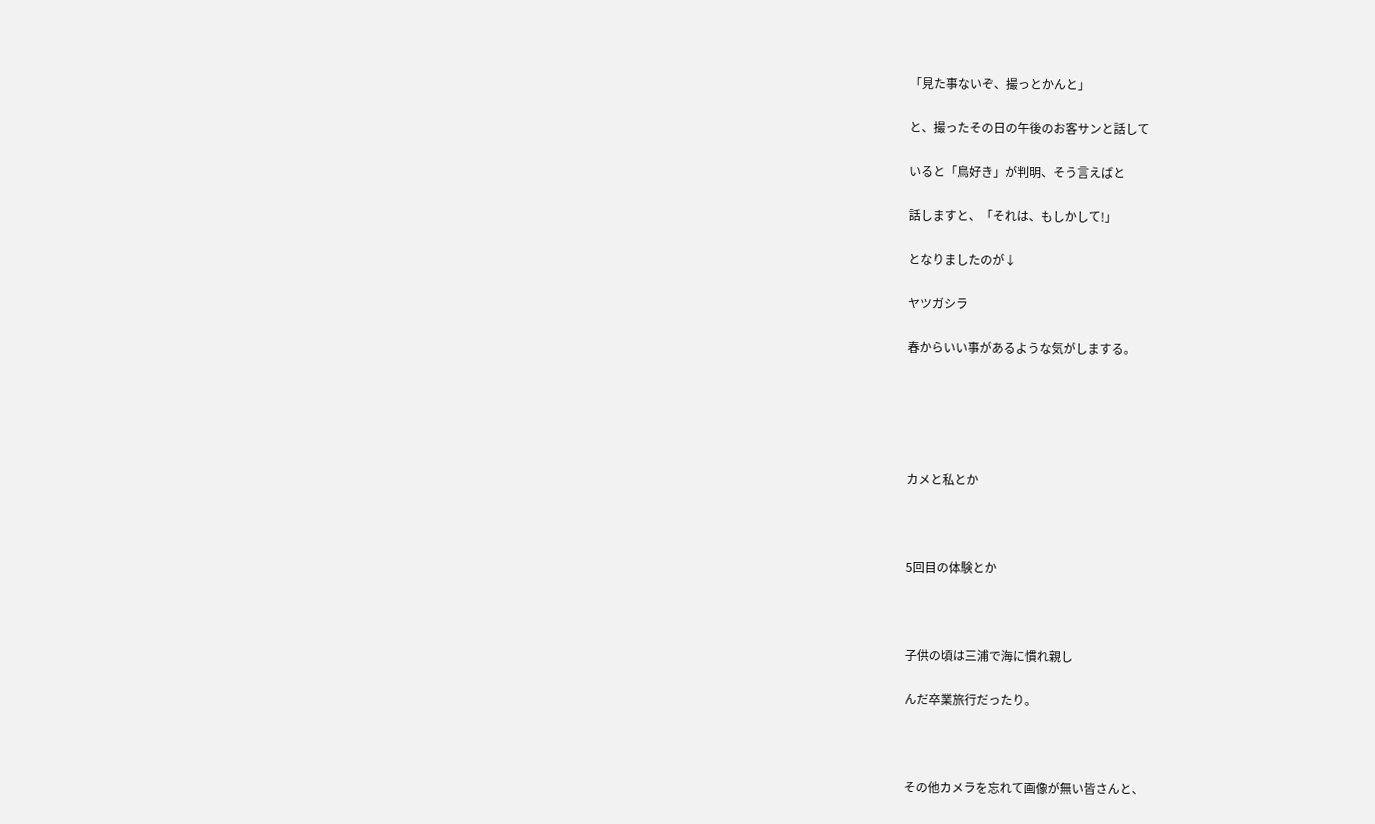「見た事ないぞ、撮っとかんと」

と、撮ったその日の午後のお客サンと話して

いると「鳥好き」が判明、そう言えばと

話しますと、「それは、もしかして!」

となりましたのが↓

ヤツガシラ

春からいい事があるような気がしまする。





カメと私とか



5回目の体験とか



子供の頃は三浦で海に慣れ親し

んだ卒業旅行だったり。



その他カメラを忘れて画像が無い皆さんと、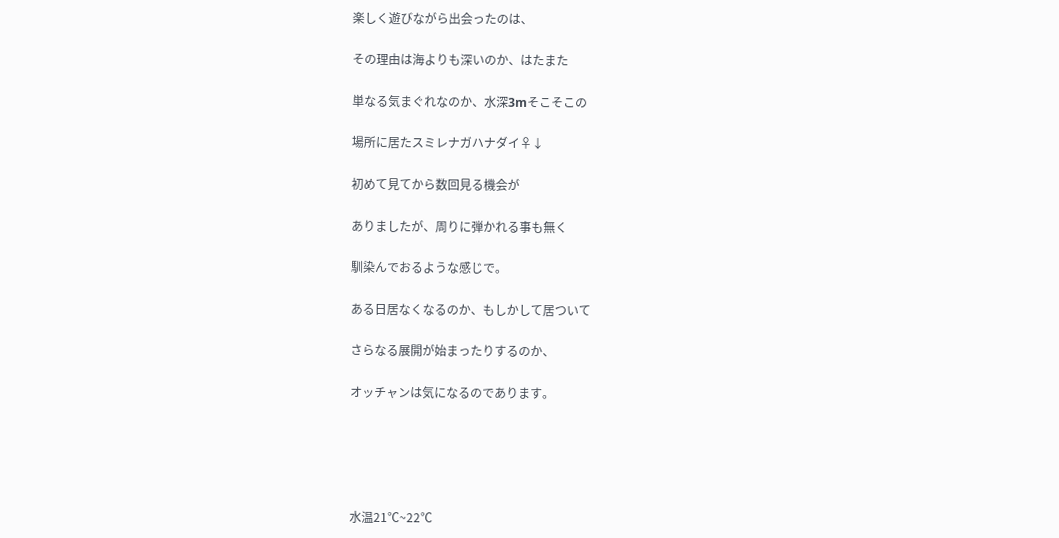楽しく遊びながら出会ったのは、

その理由は海よりも深いのか、はたまた

単なる気まぐれなのか、水深3mそこそこの

場所に居たスミレナガハナダイ♀↓

初めて見てから数回見る機会が

ありましたが、周りに弾かれる事も無く

馴染んでおるような感じで。

ある日居なくなるのか、もしかして居ついて

さらなる展開が始まったりするのか、

オッチャンは気になるのであります。





水温21℃~22℃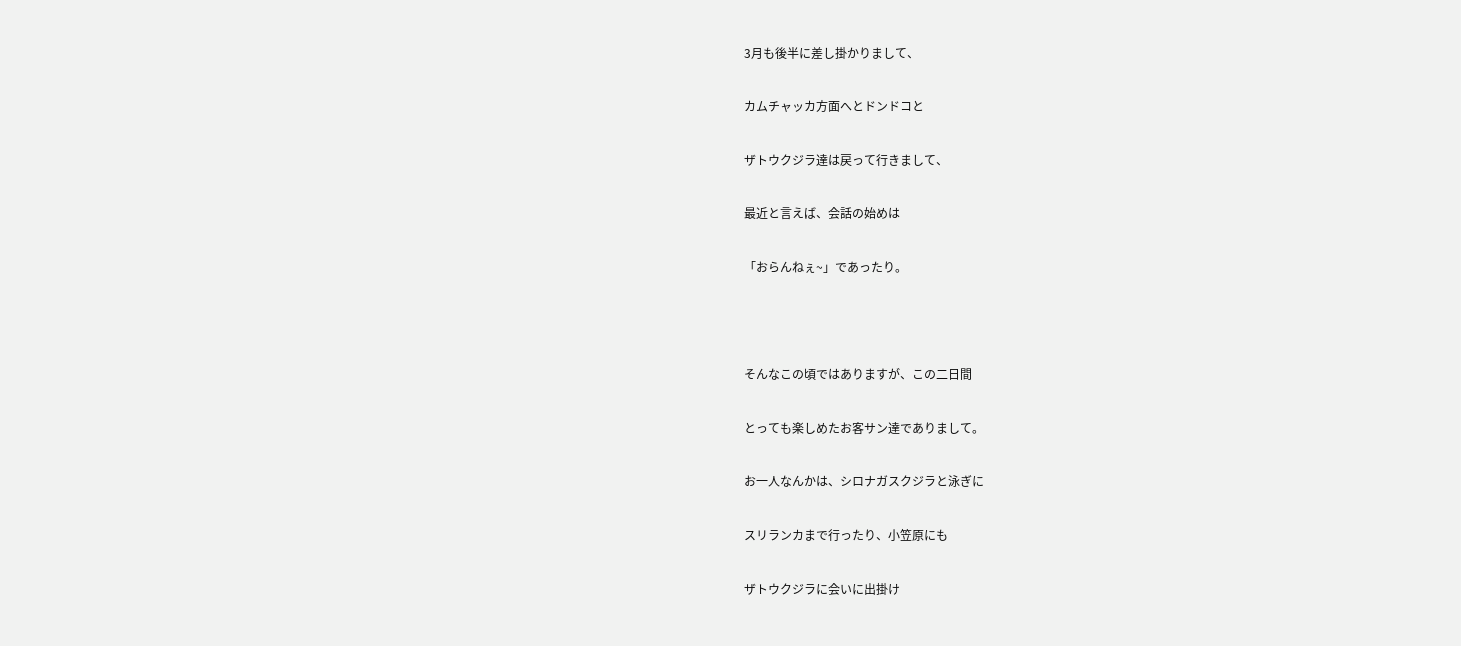3月も後半に差し掛かりまして、

カムチャッカ方面へとドンドコと

ザトウクジラ達は戻って行きまして、

最近と言えば、会話の始めは

「おらんねぇ~」であったり。



そんなこの頃ではありますが、この二日間

とっても楽しめたお客サン達でありまして。

お一人なんかは、シロナガスクジラと泳ぎに

スリランカまで行ったり、小笠原にも

ザトウクジラに会いに出掛け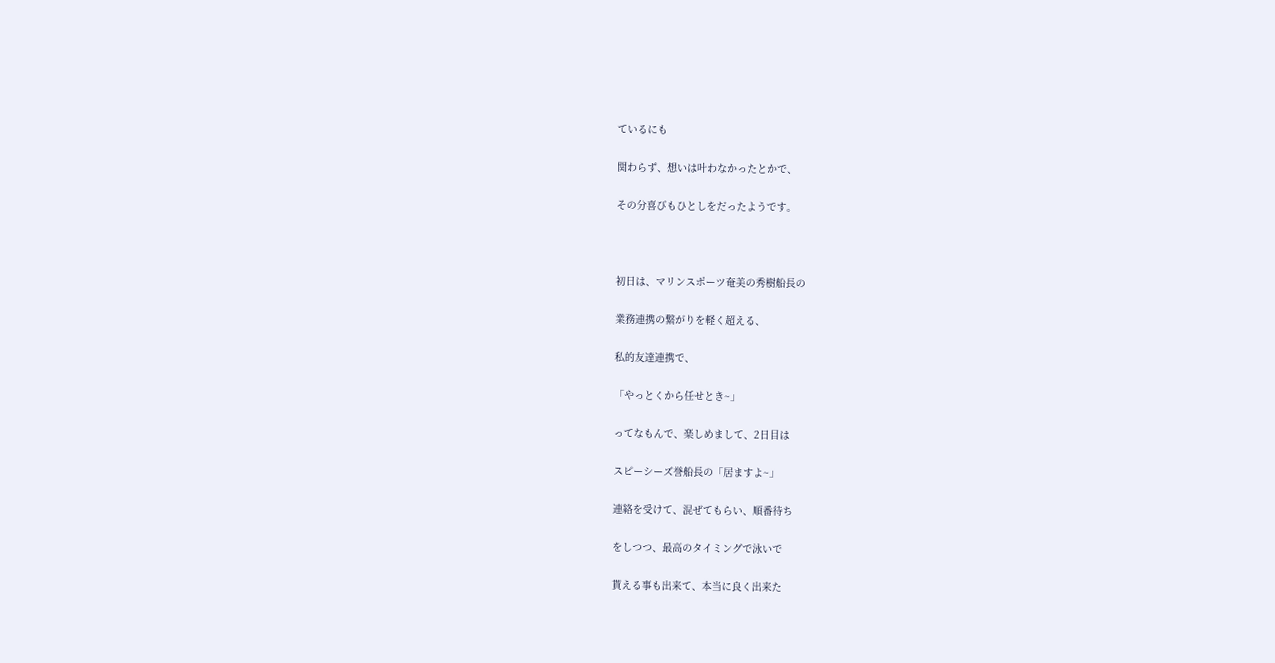ているにも

関わらず、想いは叶わなかったとかで、

その分喜びもひとしをだったようです。



初日は、マリンスポーツ奄美の秀樹船長の

業務連携の繋がりを軽く超える、

私的友達連携で、

「やっとくから任せとき~」

ってなもんで、楽しめまして、2日目は

スピーシーズ誉船長の「居ますよ~」

連絡を受けて、混ぜてもらい、順番待ち

をしつつ、最高のタイミングで泳いで

貰える事も出来て、本当に良く出来た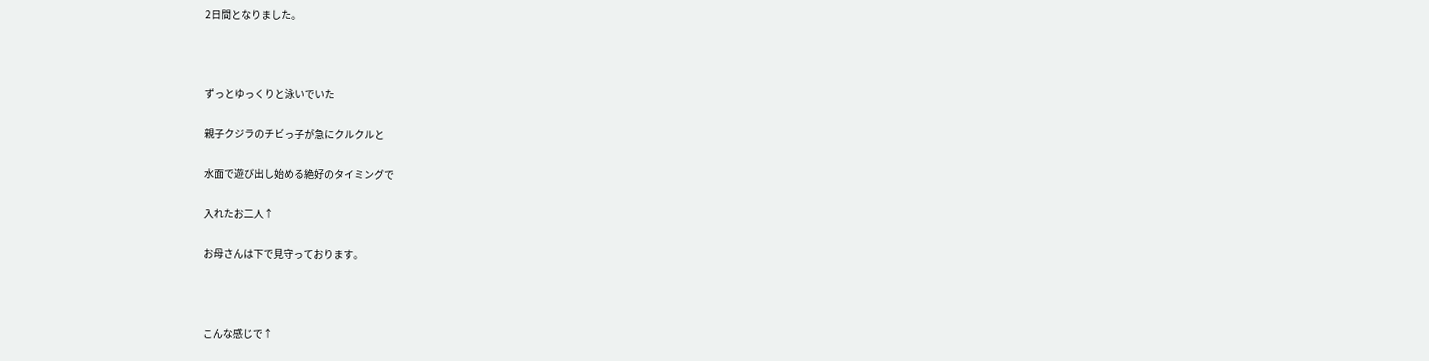2日間となりました。



ずっとゆっくりと泳いでいた

親子クジラのチビっ子が急にクルクルと

水面で遊び出し始める絶好のタイミングで

入れたお二人↑

お母さんは下で見守っております。



こんな感じで↑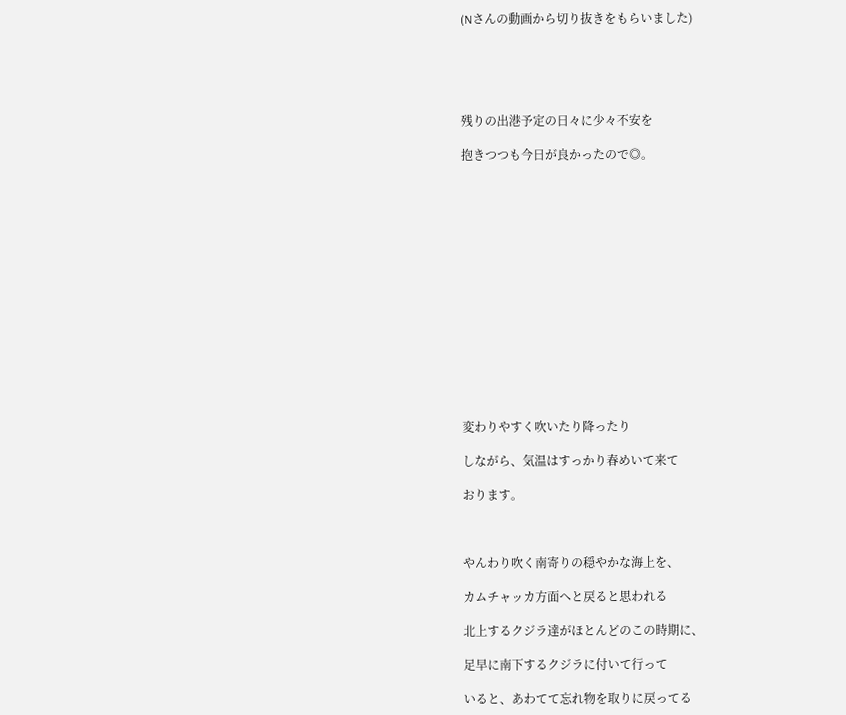(Nさんの動画から切り抜きをもらいました)





残りの出港予定の日々に少々不安を

抱きつつも今日が良かったので◎。















変わりやすく吹いたり降ったり

しながら、気温はすっかり春めいて来て

おります。



やんわり吹く南寄りの穏やかな海上を、

カムチャッカ方面へと戻ると思われる

北上するクジラ達がほとんどのこの時期に、

足早に南下するクジラに付いて行って

いると、あわてて忘れ物を取りに戻ってる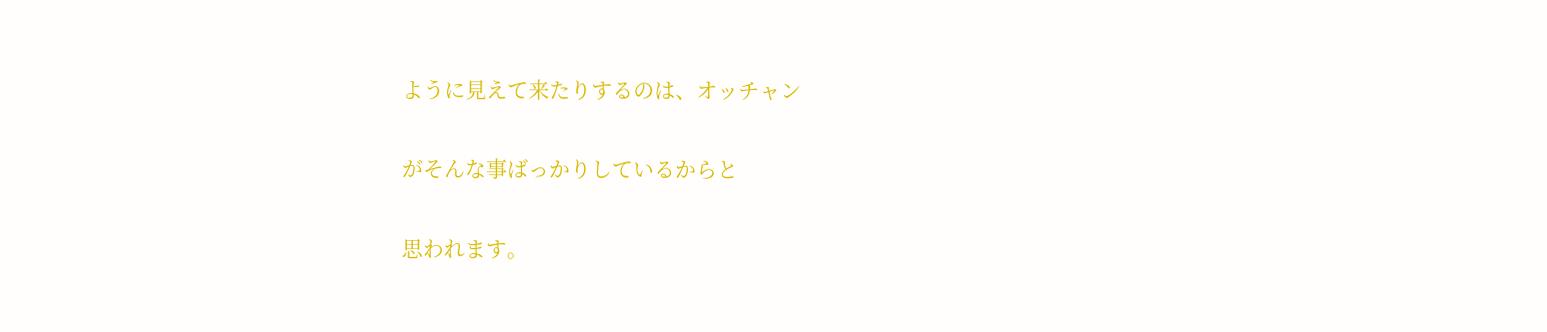ように見えて来たりするのは、オッチャン

がそんな事ばっかりしているからと

思われます。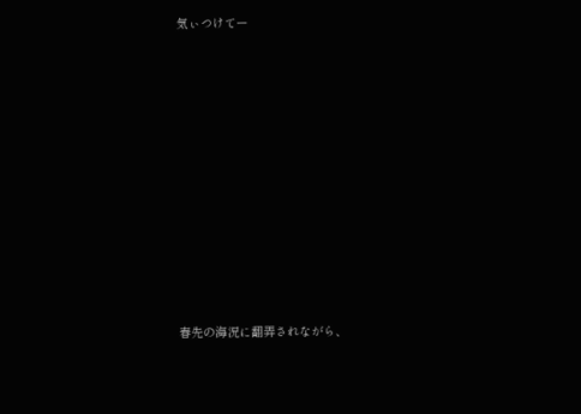気ぃつけてー











春先の海況に翻弄されながら、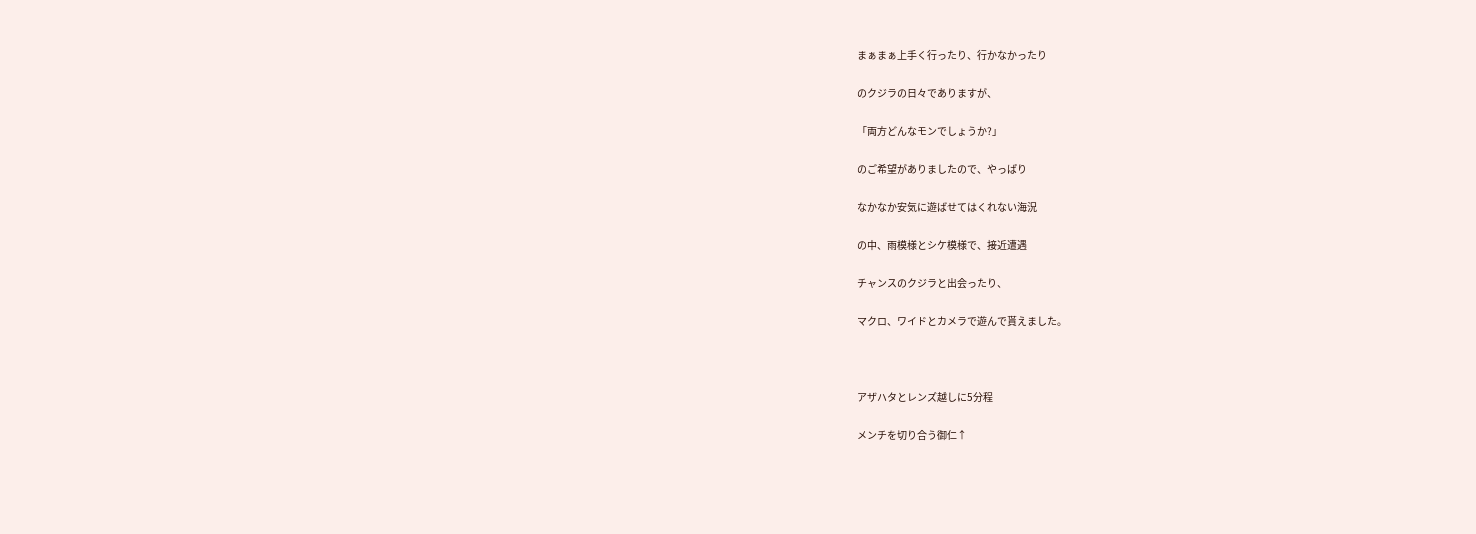まぁまぁ上手く行ったり、行かなかったり

のクジラの日々でありますが、

「両方どんなモンでしょうか?」

のご希望がありましたので、やっぱり

なかなか安気に遊ばせてはくれない海況

の中、雨模様とシケ模様で、接近遭遇

チャンスのクジラと出会ったり、

マクロ、ワイドとカメラで遊んで貰えました。



アザハタとレンズ越しに5分程

メンチを切り合う御仁↑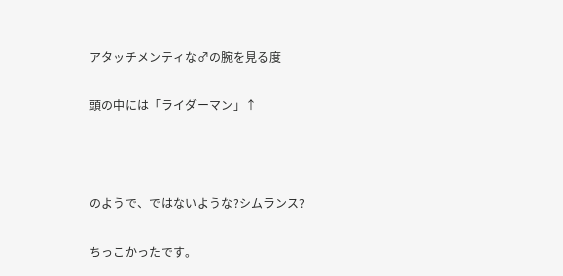アタッチメンティな♂の腕を見る度

頭の中には「ライダーマン」↑



のようで、ではないような?シムランス?

ちっこかったです。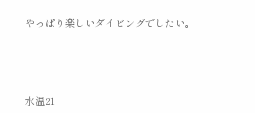やっぱり楽しいダイビングでしたい。





水温21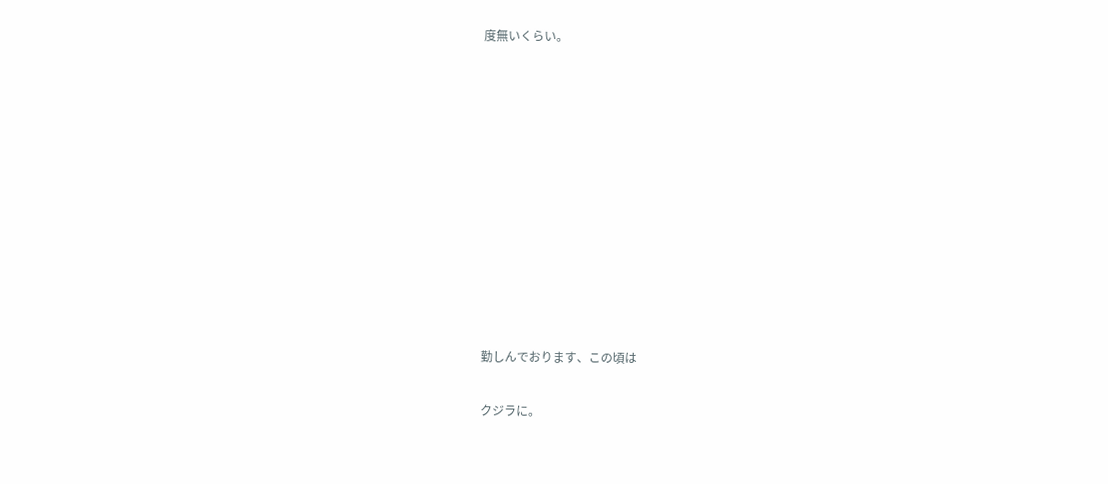度無いくらい。











勤しんでおります、この頃は

クジラに。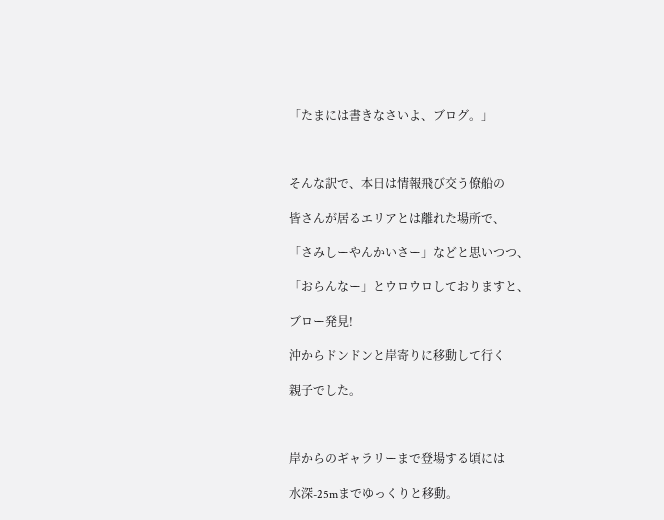「たまには書きなさいよ、ブログ。」



そんな訳で、本日は情報飛び交う僚船の

皆さんが居るエリアとは離れた場所で、

「さみしーやんかいさー」などと思いつつ、

「おらんなー」とウロウロしておりますと、

ブロー発見!

沖からドンドンと岸寄りに移動して行く

親子でした。



岸からのギャラリーまで登場する頃には

水深-25mまでゆっくりと移動。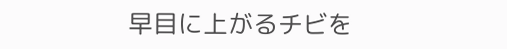早目に上がるチビを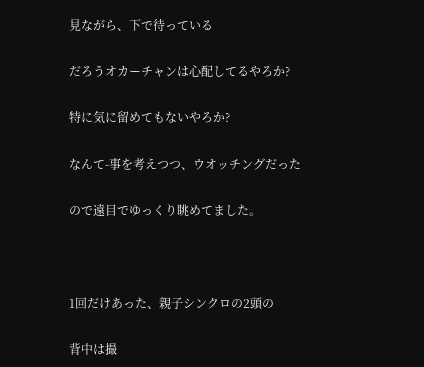見ながら、下で待っている

だろうオカーチャンは心配してるやろか?

特に気に留めてもないやろか?

なんて-事を考えつつ、ウオッチングだった

ので遠目でゆっくり眺めてました。



1回だけあった、親子シンクロの2頭の

背中は撮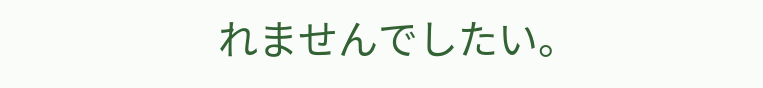れませんでしたい。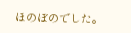ほのぼのでした。